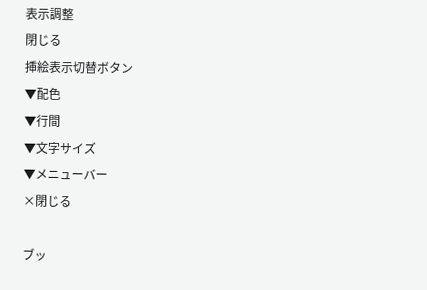表示調整
閉じる
挿絵表示切替ボタン
▼配色
▼行間
▼文字サイズ
▼メニューバー
×閉じる

ブッ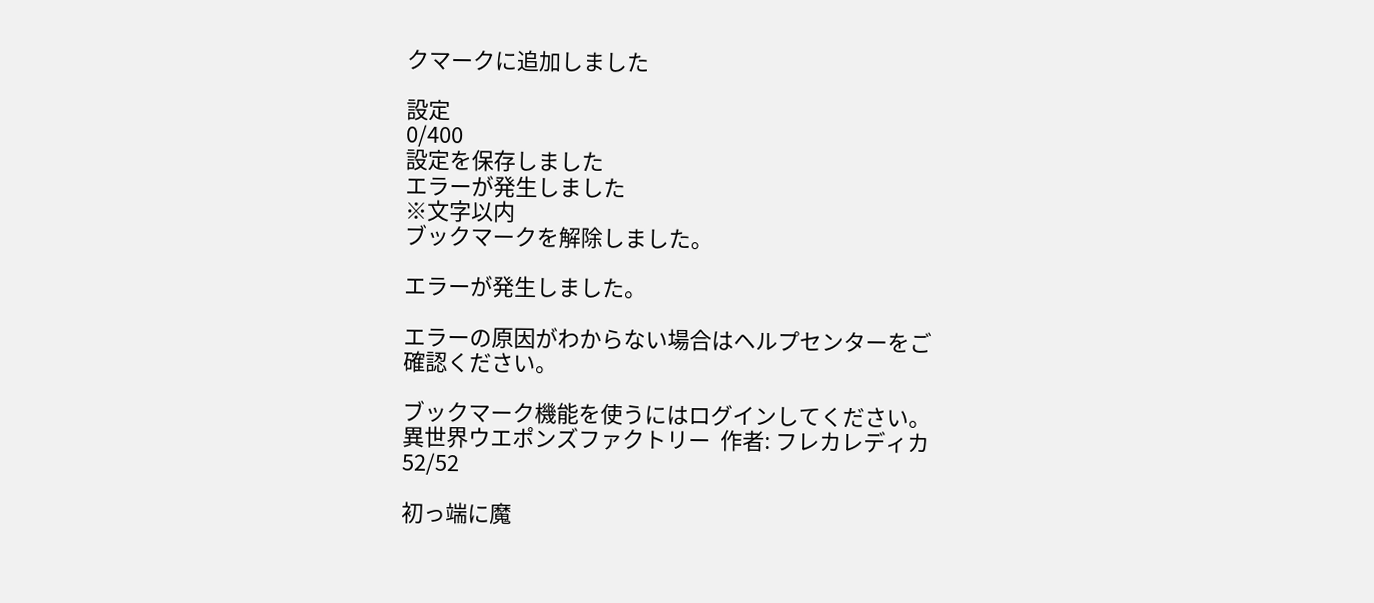クマークに追加しました

設定
0/400
設定を保存しました
エラーが発生しました
※文字以内
ブックマークを解除しました。

エラーが発生しました。

エラーの原因がわからない場合はヘルプセンターをご確認ください。

ブックマーク機能を使うにはログインしてください。
異世界ウエポンズファクトリー  作者: フレカレディカ
52/52

初っ端に魔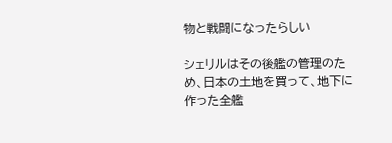物と戦闘になったらしい

シェリルはその後艦の管理のため、日本の土地を買って、地下に作った全艦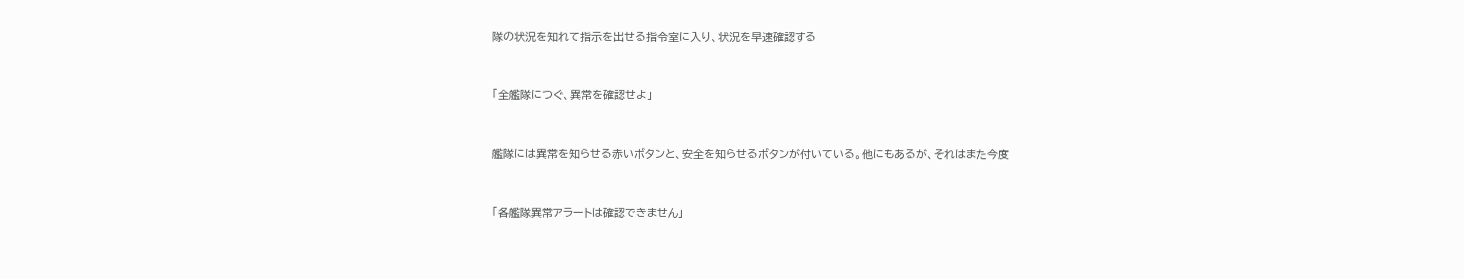隊の状況を知れて指示を出せる指令室に入り、状況を早速確認する


「全艦隊につぐ、異常を確認せよ」


艦隊には異常を知らせる赤いボタンと、安全を知らせるボタンが付いている。他にもあるが、それはまた今度


「各艦隊異常アラートは確認できません」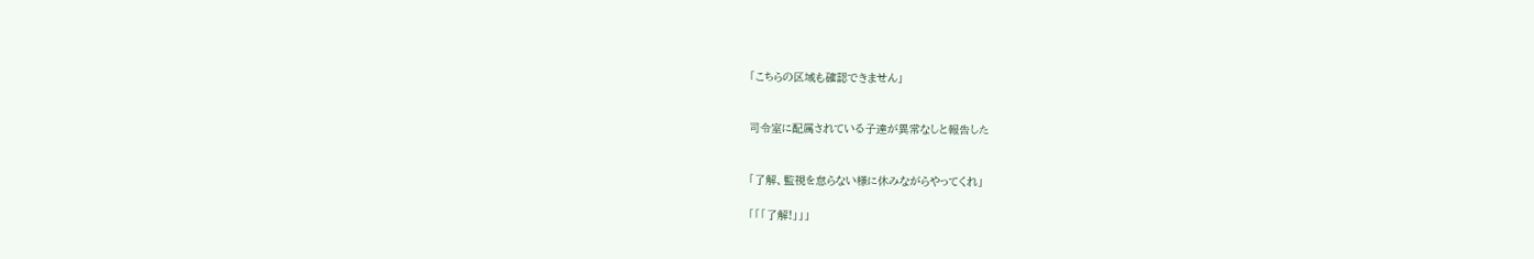「こちらの区域も確認できません」


司令室に配属されている子達が異常なしと報告した


「了解、監視を怠らない様に休みながらやってくれ」

「「「了解!」」」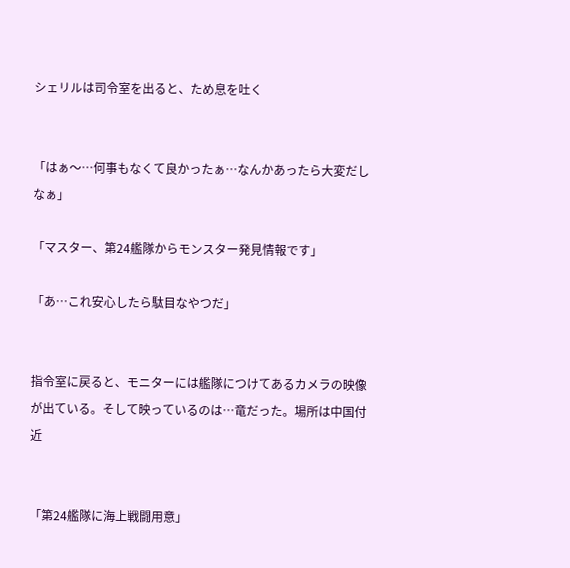シェリルは司令室を出ると、ため息を吐く


「はぁ〜…何事もなくて良かったぁ…なんかあったら大変だしなぁ」

「マスター、第24艦隊からモンスター発見情報です」

「あ…これ安心したら駄目なやつだ」


指令室に戻ると、モニターには艦隊につけてあるカメラの映像が出ている。そして映っているのは…竜だった。場所は中国付近


「第24艦隊に海上戦闘用意」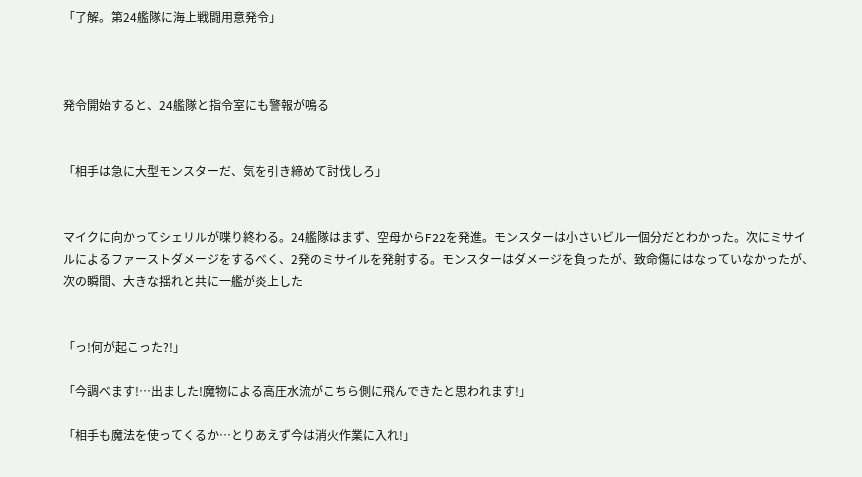「了解。第24艦隊に海上戦闘用意発令」



発令開始すると、24艦隊と指令室にも警報が鳴る


「相手は急に大型モンスターだ、気を引き締めて討伐しろ」


マイクに向かってシェリルが喋り終わる。24艦隊はまず、空母からF22を発進。モンスターは小さいビル一個分だとわかった。次にミサイルによるファーストダメージをするべく、2発のミサイルを発射する。モンスターはダメージを負ったが、致命傷にはなっていなかったが、次の瞬間、大きな揺れと共に一艦が炎上した


「っ!何が起こった?!」

「今調べます!…出ました!魔物による高圧水流がこちら側に飛んできたと思われます!」

「相手も魔法を使ってくるか…とりあえず今は消火作業に入れ!」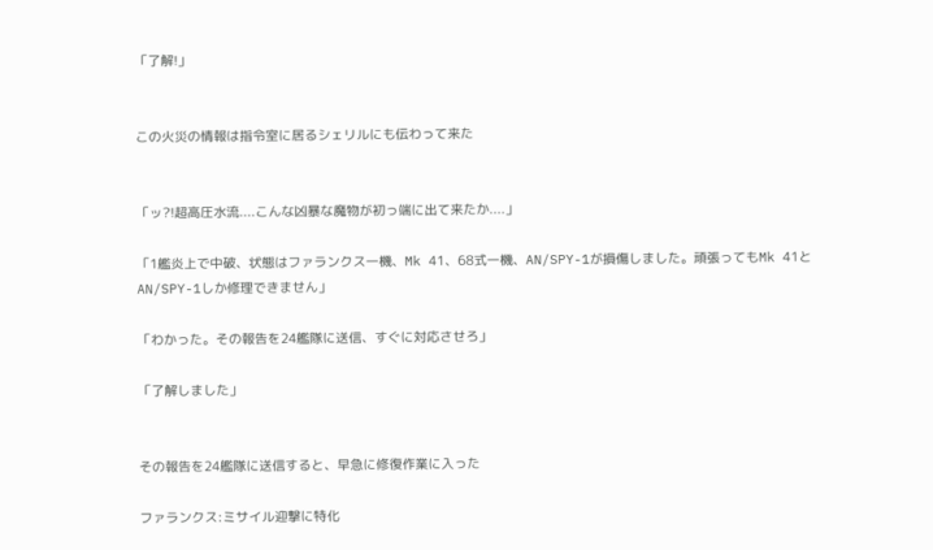「了解!」


この火災の情報は指令室に居るシェリルにも伝わって来た


「ッ?!超高圧水流....こんな凶暴な魔物が初っ端に出て来たか....」

「1艦炎上で中破、状態はファランクス一機、Mk 41、68式一機、AN/SPY-1が損傷しました。頑張ってもMk 41とAN/SPY-1しか修理できません」

「わかった。その報告を24艦隊に送信、すぐに対応させろ」

「了解しました」


その報告を24艦隊に送信すると、早急に修復作業に入った

ファランクス:ミサイル迎撃に特化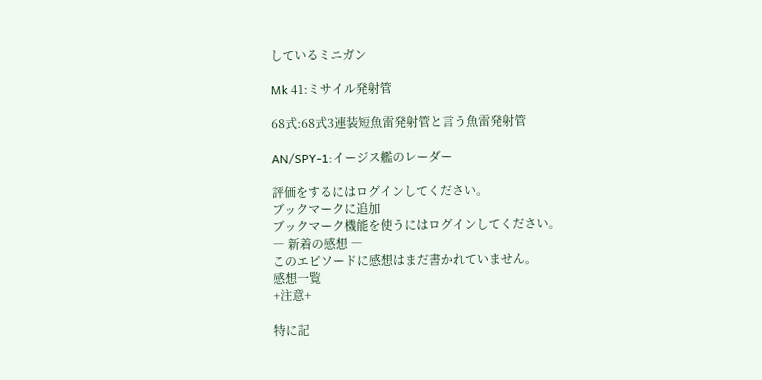しているミニガン

Mk 41:ミサイル発射管

68式:68式3連装短魚雷発射管と言う魚雷発射管

AN/SPY-1:イージス艦のレーダー

評価をするにはログインしてください。
ブックマークに追加
ブックマーク機能を使うにはログインしてください。
― 新着の感想 ―
このエピソードに感想はまだ書かれていません。
感想一覧
+注意+

特に記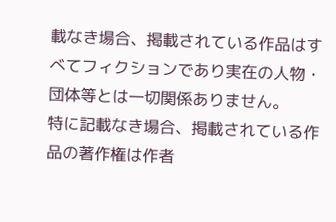載なき場合、掲載されている作品はすべてフィクションであり実在の人物・団体等とは一切関係ありません。
特に記載なき場合、掲載されている作品の著作権は作者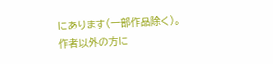にあります(一部作品除く)。
作者以外の方に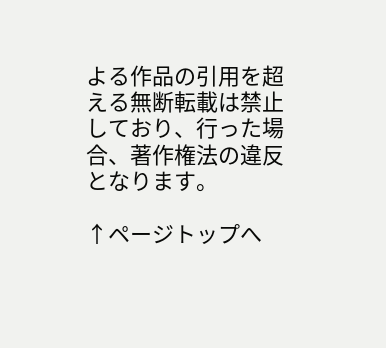よる作品の引用を超える無断転載は禁止しており、行った場合、著作権法の違反となります。

↑ページトップへ